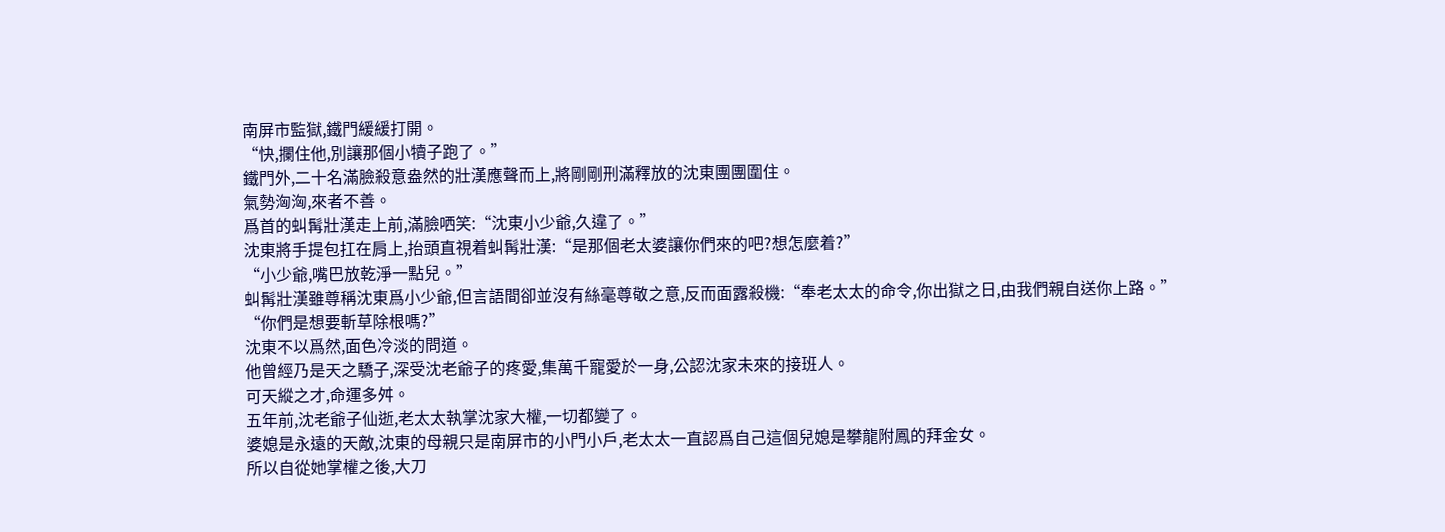南屏市監獄,鐵門緩緩打開。
“快,攔住他,別讓那個小犢子跑了。”
鐵門外,二十名滿臉殺意盎然的壯漢應聲而上,將剛剛刑滿釋放的沈東團團圍住。
氣勢洶洶,來者不善。
爲首的虯髯壯漢走上前,滿臉哂笑:“沈東小少爺,久違了。”
沈東將手提包扛在肩上,抬頭直視着虯髯壯漢:“是那個老太婆讓你們來的吧?想怎麼着?”
“小少爺,嘴巴放乾淨一點兒。”
虯髯壯漢雖尊稱沈東爲小少爺,但言語間卻並沒有絲毫尊敬之意,反而面露殺機:“奉老太太的命令,你出獄之日,由我們親自送你上路。”
“你們是想要斬草除根嗎?”
沈東不以爲然,面色冷淡的問道。
他曾經乃是天之驕子,深受沈老爺子的疼愛,集萬千寵愛於一身,公認沈家未來的接班人。
可天縱之才,命運多舛。
五年前,沈老爺子仙逝,老太太執掌沈家大權,一切都變了。
婆媳是永遠的天敵,沈東的母親只是南屏市的小門小戶,老太太一直認爲自己這個兒媳是攀龍附鳳的拜金女。
所以自從她掌權之後,大刀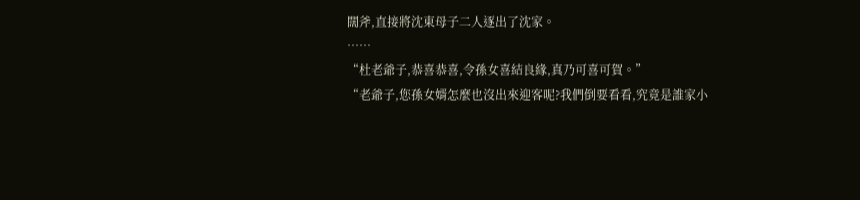闊斧,直接將沈東母子二人逐出了沈家。
……
“杜老爺子,恭喜恭喜,令孫女喜結良緣,真乃可喜可賀。”
“老爺子,您孫女婿怎麼也沒出來迎客呢?我們倒要看看,究竟是誰家小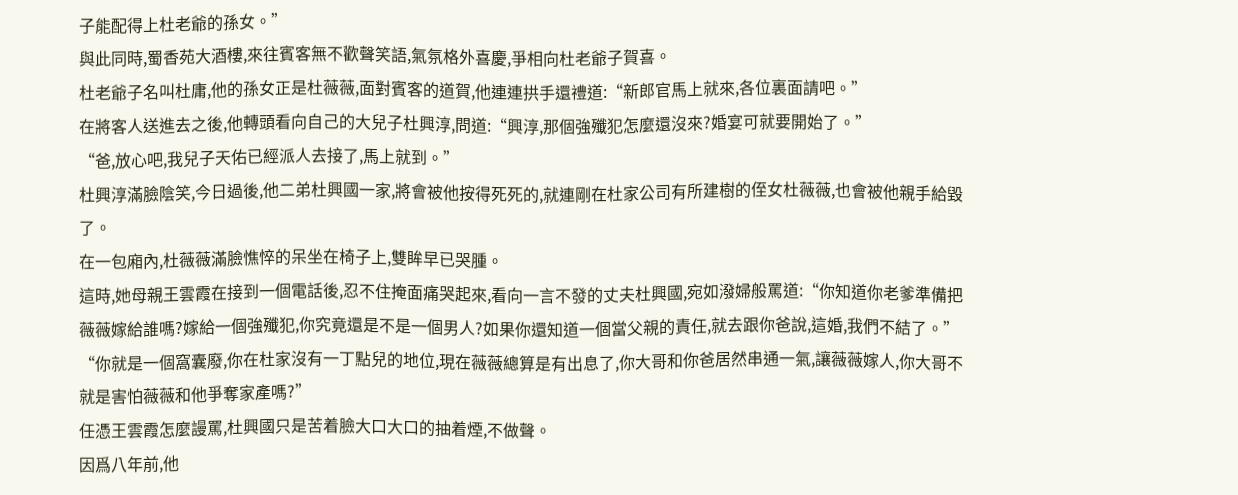子能配得上杜老爺的孫女。”
與此同時,蜀香苑大酒樓,來往賓客無不歡聲笑語,氣氛格外喜慶,爭相向杜老爺子賀喜。
杜老爺子名叫杜庸,他的孫女正是杜薇薇,面對賓客的道賀,他連連拱手還禮道:“新郎官馬上就來,各位裏面請吧。”
在將客人送進去之後,他轉頭看向自己的大兒子杜興淳,問道:“興淳,那個強殲犯怎麼還沒來?婚宴可就要開始了。”
“爸,放心吧,我兒子天佑已經派人去接了,馬上就到。”
杜興淳滿臉陰笑,今日過後,他二弟杜興國一家,將會被他按得死死的,就連剛在杜家公司有所建樹的侄女杜薇薇,也會被他親手給毀了。
在一包廂內,杜薇薇滿臉憔悴的呆坐在椅子上,雙眸早已哭腫。
這時,她母親王雲霞在接到一個電話後,忍不住掩面痛哭起來,看向一言不發的丈夫杜興國,宛如潑婦般罵道:“你知道你老爹準備把薇薇嫁給誰嗎?嫁給一個強殲犯,你究竟還是不是一個男人?如果你還知道一個當父親的責任,就去跟你爸說,這婚,我們不結了。”
“你就是一個窩囊廢,你在杜家沒有一丁點兒的地位,現在薇薇總算是有出息了,你大哥和你爸居然串通一氣,讓薇薇嫁人,你大哥不就是害怕薇薇和他爭奪家產嗎?”
任憑王雲霞怎麼謾罵,杜興國只是苦着臉大口大口的抽着煙,不做聲。
因爲八年前,他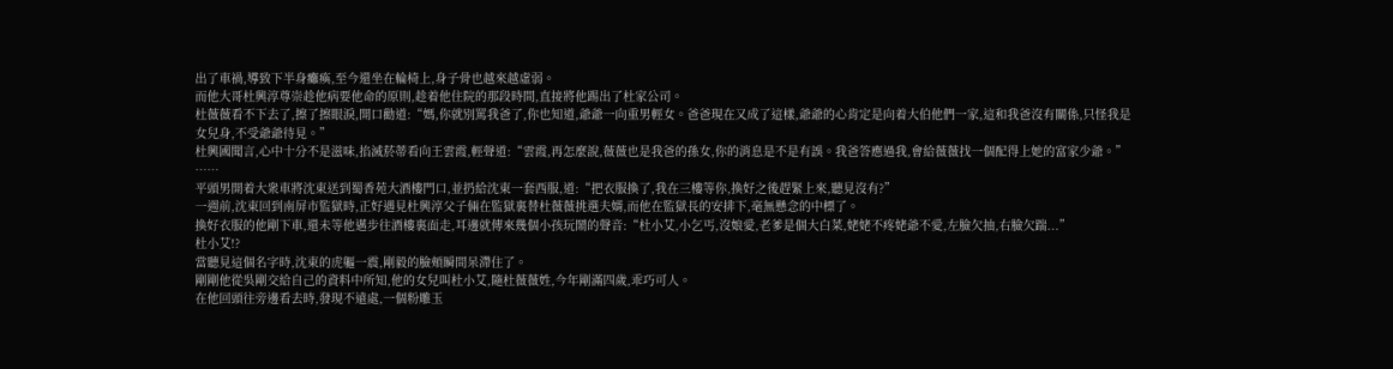出了車禍,導致下半身癱瘓,至今還坐在輪椅上,身子骨也越來越虛弱。
而他大哥杜興淳尊崇趁他病要他命的原則,趁着他住院的那段時間,直接將他踢出了杜家公司。
杜薇薇看不下去了,擦了擦眼淚,開口勸道:“媽,你就別罵我爸了,你也知道,爺爺一向重男輕女。爸爸現在又成了這樣,爺爺的心肯定是向着大伯他們一家,這和我爸沒有關係,只怪我是女兒身,不受爺爺待見。”
杜興國聞言,心中十分不是滋味,掐滅菸蒂看向王雲霞,輕聲道:“雲霞,再怎麼說,薇薇也是我爸的孫女,你的消息是不是有誤。我爸答應過我,會給薇薇找一個配得上她的富家少爺。”
……
平頭男開着大衆車將沈東送到蜀香苑大酒樓門口,並扔給沈東一套西服,道:“把衣服換了,我在三樓等你,換好之後趕緊上來,聽見沒有?”
一週前,沈東回到南屏市監獄時,正好遇見杜興淳父子倆在監獄裏替杜薇薇挑選夫婿,而他在監獄長的安排下,毫無懸念的中標了。
換好衣服的他剛下車,還未等他邁步往酒樓裏面走,耳邊就傳來幾個小孩玩鬧的聲音:“杜小艾,小乞丐,沒娘愛,老爹是個大白菜,姥姥不疼姥爺不愛,左臉欠抽,右臉欠踹...”
杜小艾!?
當聽見這個名字時,沈東的虎軀一震,剛毅的臉頰瞬間呆滯住了。
剛剛他從吳剛交給自己的資料中所知,他的女兒叫杜小艾,隨杜薇薇姓,今年剛滿四歲,乖巧可人。
在他回頭往旁邊看去時,發現不遠處,一個粉雕玉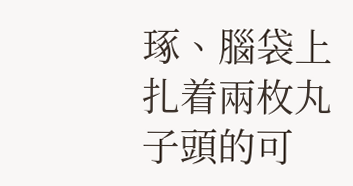琢、腦袋上扎着兩枚丸子頭的可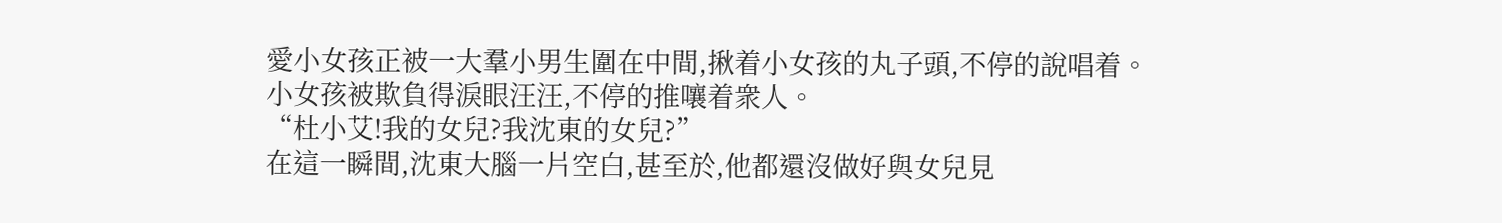愛小女孩正被一大羣小男生圍在中間,揪着小女孩的丸子頭,不停的說唱着。
小女孩被欺負得淚眼汪汪,不停的推嚷着衆人。
“杜小艾!我的女兒?我沈東的女兒?”
在這一瞬間,沈東大腦一片空白,甚至於,他都還沒做好與女兒見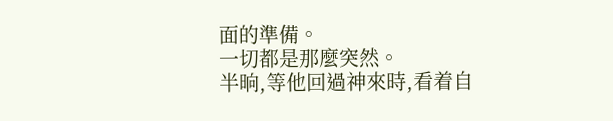面的準備。
一切都是那麼突然。
半晌,等他回過神來時,看着自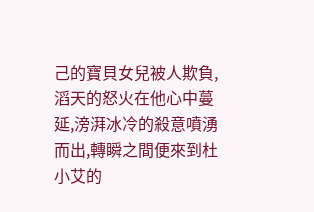己的寶貝女兒被人欺負,滔天的怒火在他心中蔓延,滂湃冰冷的殺意噴湧而出,轉瞬之間便來到杜小艾的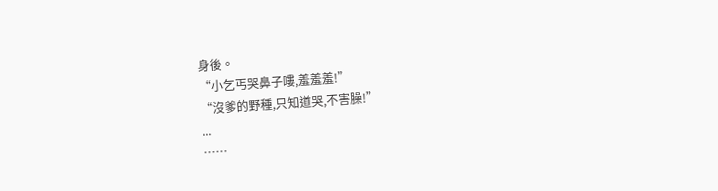身後。
“小乞丐哭鼻子嘍,羞羞羞!”
“沒爹的野種,只知道哭,不害臊!”
...
……